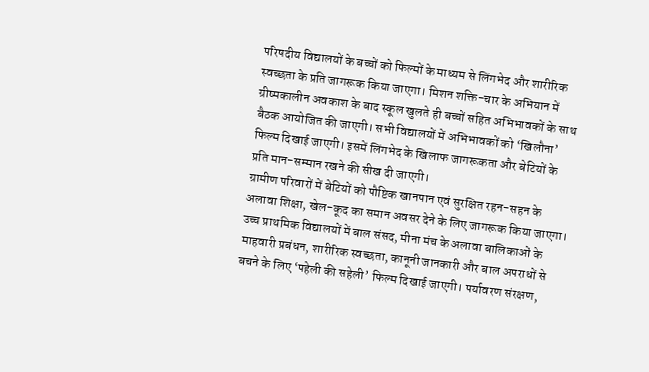परिषदीय विद्यालयों के बच्चों को फिल्मों के माध्यम से लिंगभेद और शारीरिक स्वच्छता के प्रति जागरूक किया जाएगा। मिशन शक्ति-चार के अभियान में ग्रीष्मकालीन अवकाश के बाद स्कूल खुलते ही बच्चों सहित अभिभावकों के साथ बैठक आयोजित की जाएगी। सभी विद्यालयों में अभिभावकों को ‘खिलौना’ फिल्म दिखाई जाएगी। इसमें लिंगभेद के खिलाफ जागरूकता और बेटियों के प्रति मान-सम्मान रखने की सीख दी जाएगी।
ग्रामीण परिवारों में बेटियों को पौष्टिक खानपान एवं सुरक्षित रहन-सहन के अलावा शिक्षा, खेल-कूद का समान अवसर देने के लिए जागरूक किया जाएगा। उच्च प्राथमिक विद्यालयों में बाल संसद, मीना मंच के अलावा बालिकाओं के माहवारी प्रबंधन, शारीरिक स्वच्छता, कानूनी जानकारी और बाल अपराधों से बचने के लिए ‘पहेली की सहेली’ फिल्म दिखाई जाएगी। पर्यावरण संरक्षण,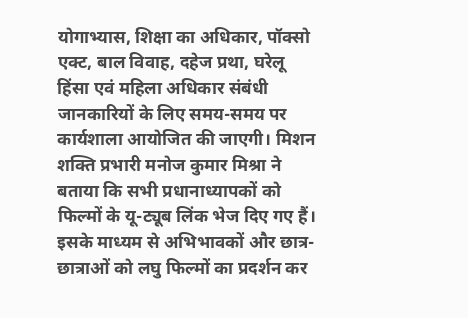योगाभ्यास, शिक्षा का अधिकार, पॉक्सो एक्ट, बाल विवाह, दहेज प्रथा, घरेलू हिंसा एवं महिला अधिकार संबंधी जानकारियों के लिए समय-समय पर कार्यशाला आयोजित की जाएगी। मिशन शक्ति प्रभारी मनोज कुमार मिश्रा ने बताया कि सभी प्रधानाध्यापकों को फिल्मों के यू-ट्यूब लिंक भेज दिए गए हैं। इसके माध्यम से अभिभावकों और छात्र-छात्राओं को लघु फिल्मों का प्रदर्शन कर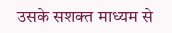उसके सशक्त माध्यम से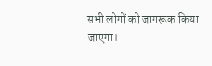सभी लोगों को जागरूक किया जाएगा।